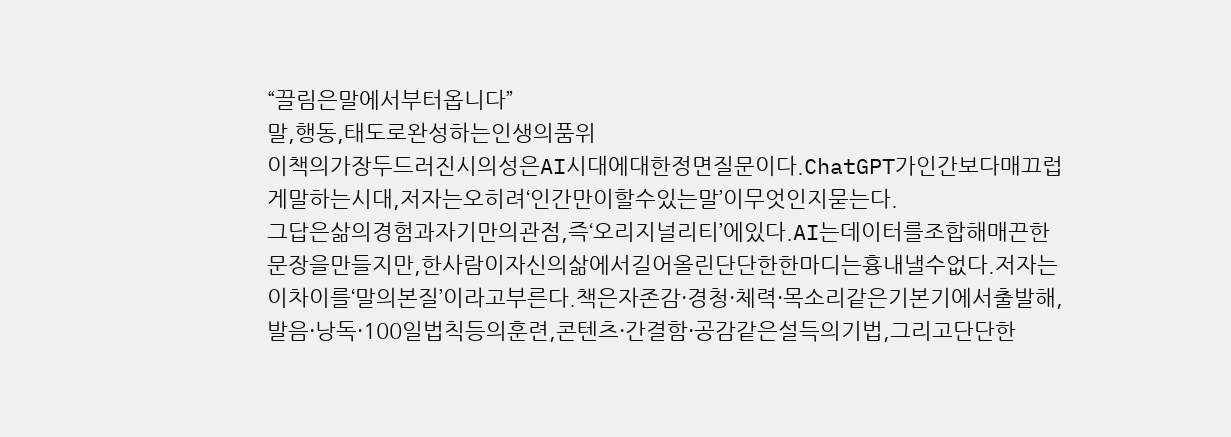“끌림은말에서부터옵니다”
말,행동,태도로완성하는인생의품위
이책의가장두드러진시의성은AI시대에대한정면질문이다.ChatGPT가인간보다매끄럽게말하는시대,저자는오히려‘인간만이할수있는말’이무엇인지묻는다.
그답은삶의경험과자기만의관점,즉‘오리지널리티’에있다.AI는데이터를조합해매끈한문장을만들지만,한사람이자신의삶에서길어올린단단한한마디는흉내낼수없다.저자는이차이를‘말의본질’이라고부른다.책은자존감·경청·체력·목소리같은기본기에서출발해,발음·낭독·100일법칙등의훈련,콘텐츠·간결함·공감같은설득의기법,그리고단단한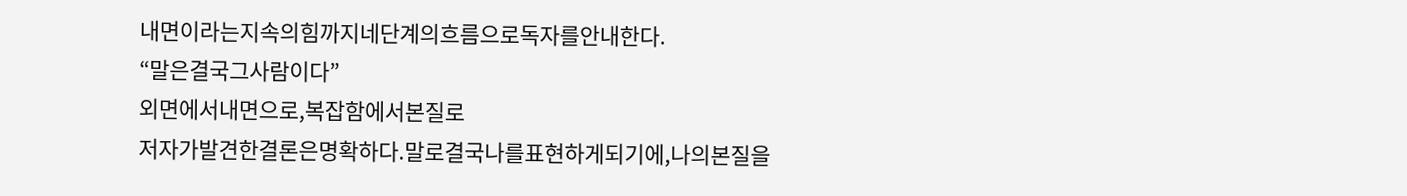내면이라는지속의힘까지네단계의흐름으로독자를안내한다.
“말은결국그사람이다”
외면에서내면으로,복잡함에서본질로
저자가발견한결론은명확하다.말로결국나를표현하게되기에,나의본질을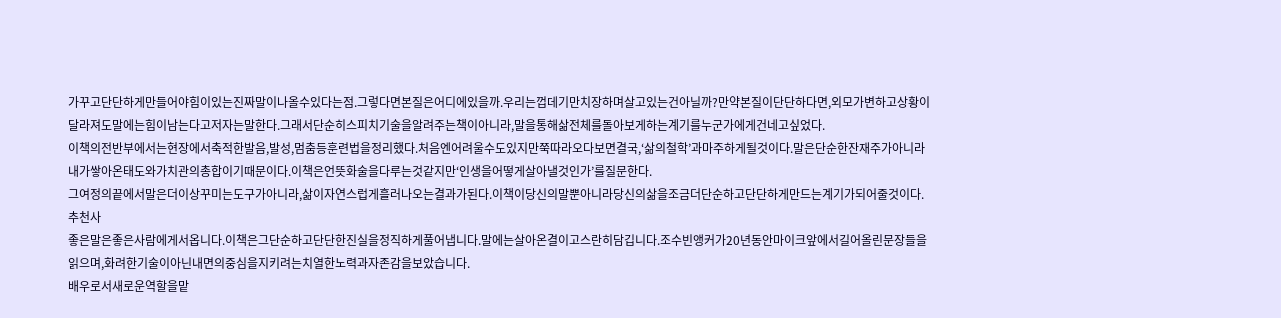가꾸고단단하게만들어야힘이있는진짜말이나올수있다는점.그렇다면본질은어디에있을까.우리는껍데기만치장하며살고있는건아닐까?만약본질이단단하다면,외모가변하고상황이달라져도말에는힘이남는다고저자는말한다.그래서단순히스피치기술을알려주는책이아니라,말을통해삶전체를돌아보게하는계기를누군가에게건네고싶었다.
이책의전반부에서는현장에서축적한발음,발성,멈춤등훈련법을정리했다.처음엔어려울수도있지만쭉따라오다보면결국,‘삶의철학’과마주하게될것이다.말은단순한잔재주가아니라내가쌓아온태도와가치관의총합이기때문이다.이책은언뜻화술을다루는것같지만‘인생을어떻게살아낼것인가’를질문한다.
그여정의끝에서말은더이상꾸미는도구가아니라,삶이자연스럽게흘러나오는결과가된다.이책이당신의말뿐아니라당신의삶을조금더단순하고단단하게만드는계기가되어줄것이다.
추천사
좋은말은좋은사람에게서옵니다.이책은그단순하고단단한진실을정직하게풀어냅니다.말에는살아온결이고스란히담깁니다.조수빈앵커가20년동안마이크앞에서길어올린문장들을읽으며,화려한기술이아닌내면의중심을지키려는치열한노력과자존감을보았습니다.
배우로서새로운역할을맡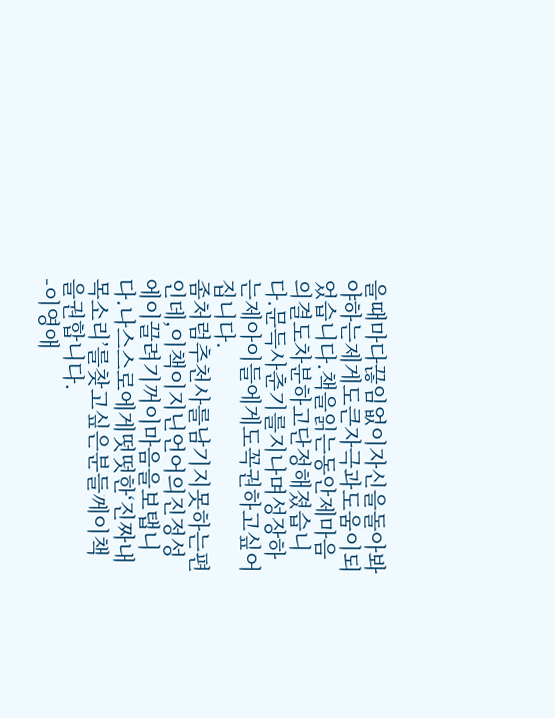을때마다끊임없이자신을돌아봐야하는제게도큰자극과도움이되었습니다.책을읽는동안제마음의결도차분하고단정해졌습니다.문득사춘기를지나며성장하는제아이들에게도꼭권하고싶어집니다.
좀처럼추천사를남기지못하는편인데,이책이지닌언어의진정성에이끌려기꺼이마음을보탭니다.나스스로에게떳떳한‘진짜내목소리’를찾고싶은분들께이책을권합니다.
-이영애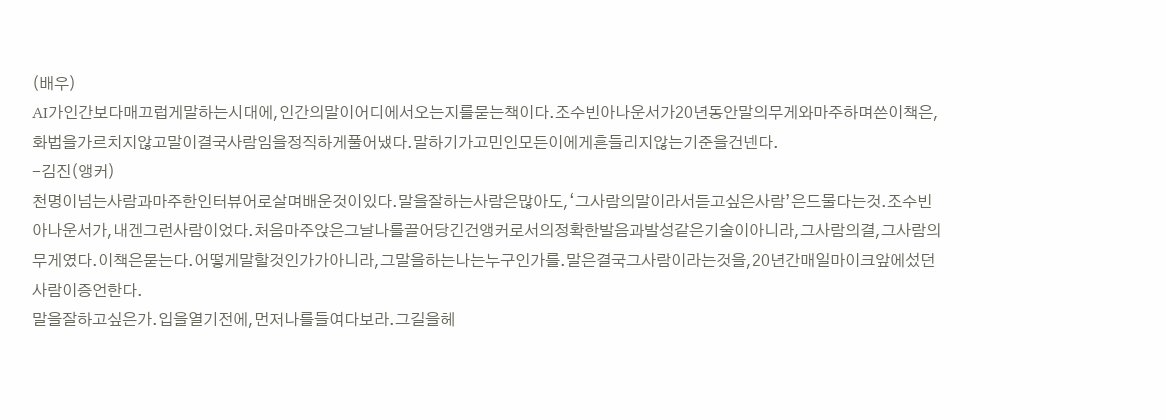(배우)
AI가인간보다매끄럽게말하는시대에,인간의말이어디에서오는지를묻는책이다.조수빈아나운서가20년동안말의무게와마주하며쓴이책은,화법을가르치지않고말이결국사람임을정직하게풀어냈다.말하기가고민인모든이에게흔들리지않는기준을건넨다.
-김진(앵커)
천명이넘는사람과마주한인터뷰어로살며배운것이있다.말을잘하는사람은많아도,‘그사람의말이라서듣고싶은사람’은드물다는것.조수빈아나운서가,내겐그런사람이었다.처음마주앉은그날나를끌어당긴건앵커로서의정확한발음과발성같은기술이아니라,그사람의결,그사람의무게였다.이책은묻는다.어떻게말할것인가가아니라,그말을하는나는누구인가를.말은결국그사람이라는것을,20년간매일마이크앞에섰던사람이증언한다.
말을잘하고싶은가.입을열기전에,먼저나를들여다보라.그길을헤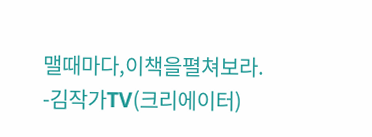맬때마다,이책을펼쳐보라.
-김작가TV(크리에이터)